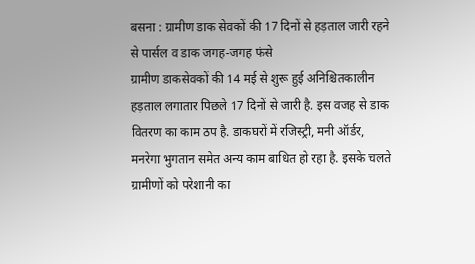बसना : ग्रामीण डाक सेवकों की 17 दिनों से हड़ताल जारी रहने से पार्सल व डाक जगह-जगह फंसे
ग्रामीण डाकसेवकों की 14 मई से शुरू हुई अनिश्चितकालीन हड़ताल लगातार पिछले 17 दिनों से जारी है. इस वजह से डाक वितरण का काम ठप है. डाकघरों में रजिस्ट्री, मनी ऑर्डर, मनरेगा भुगतान समेत अन्य काम बाधित हो रहा है. इसके चलते ग्रामीणों को परेशानी का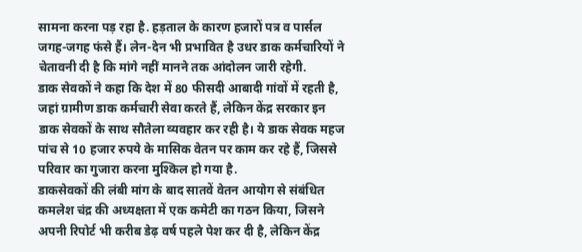सामना करना पड़ रहा है. हड़ताल के कारण हजारों पत्र व पार्सल जगह-जगह फंसे हैं। लेन-देन भी प्रभावित है उधर डाक कर्मचारियों ने चेतावनी दी है कि मांगे नहीं मानने तक आंदोलन जारी रहेगी.
डाक सेवकों ने कहा कि देश में 80 फीसदी आबादी गांवों में रहती है, जहां ग्रामीण डाक कर्मचारी सेवा करते हैं, लेकिन केंद्र सरकार इन डाक सेवकों के साथ सौतेला व्यवहार कर रही है। ये डाक सेवक महज पांच से 10 हजार रुपये के मासिक वेतन पर काम कर रहे हैं, जिससे परिवार का गुजारा करना मुश्किल हो गया है.
डाकसेवकों की लंबी मांग के बाद सातवें वेतन आयोग से संबंधित कमलेश चंद्र की अध्यक्षता में एक कमेटी का गठन किया, जिसने अपनी रिपोर्ट भी करीब डेढ़ वर्ष पहले पेश कर दी है, लेकिन केंद्र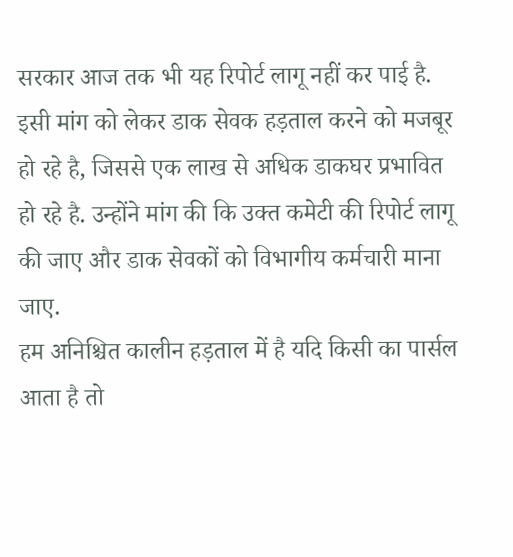सरकार आज तक भी यह रिपोर्ट लागू नहीं कर पाई है. इसी मांग को लेकर डाक सेवक हड़ताल करने को मजबूर हो रहे है, जिससे एक लाख से अधिक डाकघर प्रभावित हो रहे है. उन्होंने मांग की कि उक्त कमेटी की रिपोर्ट लागू की जाए और डाक सेवकों को विभागीय कर्मचारी माना जाए.
हम अनिश्चित कालीन हड़ताल में है यदि किसी का पार्सल आता है तो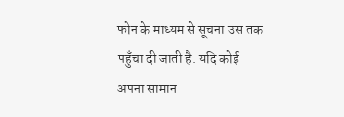फोन के माध्यम से सूचना उस तक पहुँचा दी जाती है. यदि कोई अपना सामान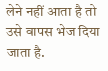लेने नहीं आता है तो उसे वापस भेज दिया जाता है.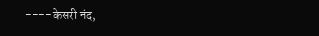----केसरी नंद,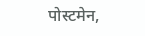पोस्टमेन,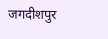जगदीशपुर